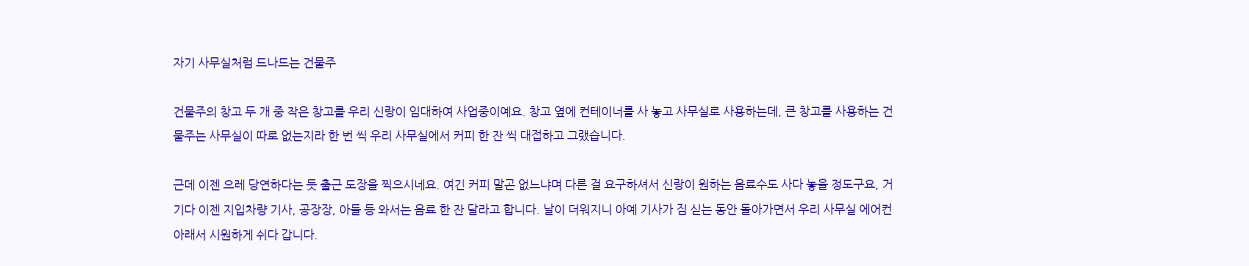자기 사무실처럼 드나드는 건물주

건물주의 창고 두 개 중 작은 창고를 우리 신랑이 임대하여 사업중이예요. 창고 옆에 컨테이너를 사 놓고 사무실로 사용하는데, 큰 창고를 사용하는 건물주는 사무실이 따로 없는지라 한 번 씩 우리 사무실에서 커피 한 잔 씩 대접하고 그랬습니다.

근데 이젠 으레 당연하다는 듯 출근 도장을 찍으시네요. 여긴 커피 말곤 없느냐며 다른 걸 요구하셔서 신랑이 원하는 음료수도 사다 놓을 정도구요, 거기다 이젠 지입차량 기사, 공장장, 아들 등 와서는 음료 한 잔 달라고 합니다. 날이 더워지니 아예 기사가 짐 싣는 동안 돌아가면서 우리 사무실 에어컨 아래서 시원하게 쉬다 갑니다.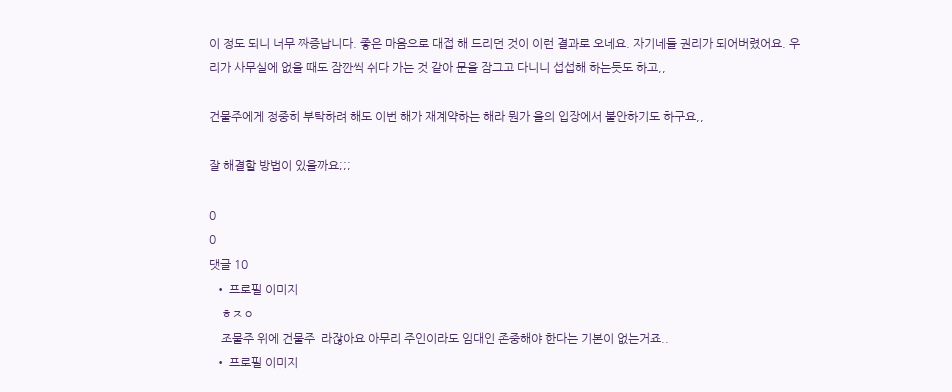이 정도 되니 너무 짜증납니다. 좋은 마음으로 대접 해 드리던 것이 이런 결과로 오네요. 자기네들 권리가 되어버렸어요. 우리가 사무실에 없을 때도 잠깐씩 쉬다 가는 것 같아 문을 잠그고 다니니 섭섭해 하는듯도 하고,,

건물주에게 정중히 부탁하려 해도 이번 해가 재계약하는 해라 뭔가 을의 입장에서 불안하기도 하구요,,

잘 해결할 방법이 있을까요;;;

0
0
댓글 10
  • 프로필 이미지
    ㅎㅈㅇ
    조물주 위에 건물주  라잖아요 아무리 주인이라도 임대인 존중해야 한다는 기본이 없는거죠..
  • 프로필 이미지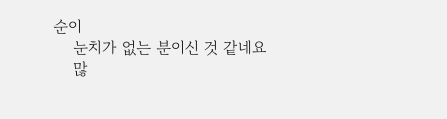순이
    눈치가 없는 분이신 것 같네요
    많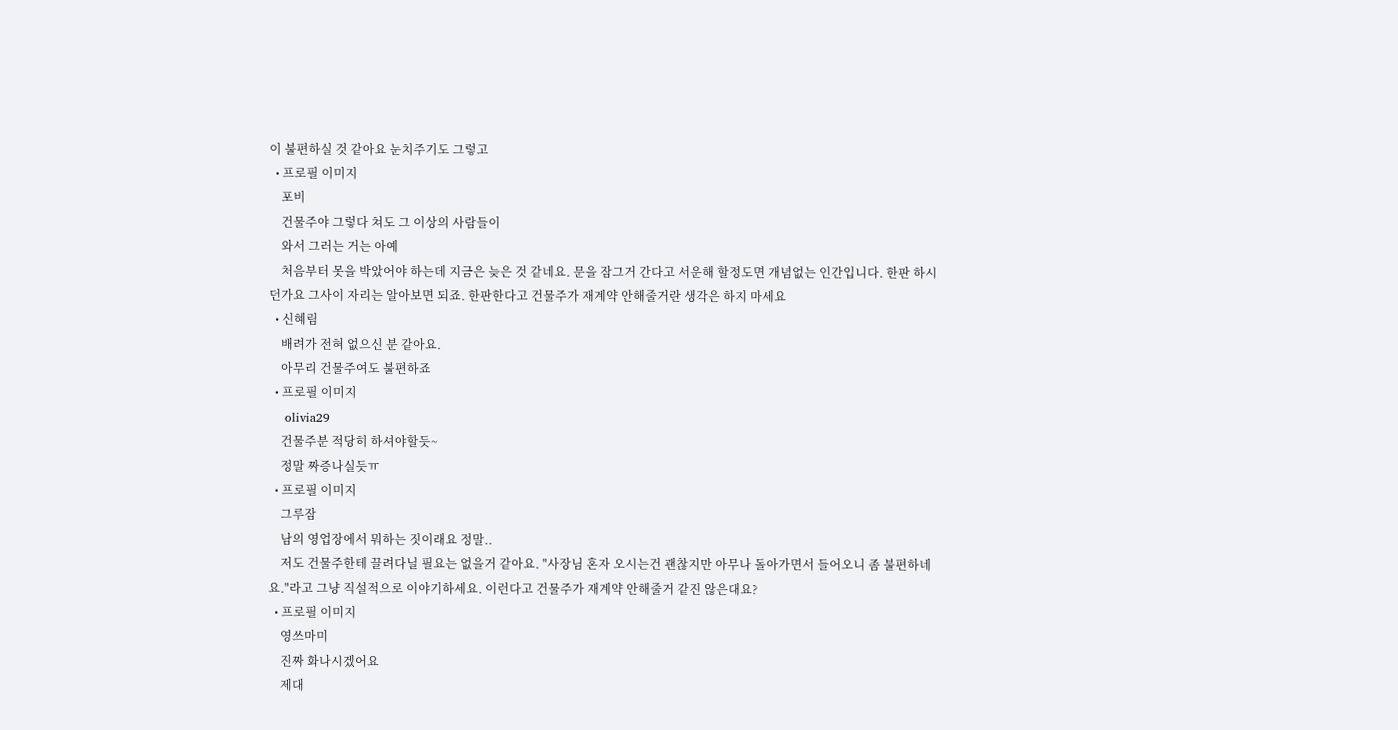이 불편하실 것 같아요 눈치주기도 그렇고
  • 프로필 이미지
    포비
    건물주야 그렇다 쳐도 그 이상의 사람들이
    와서 그러는 거는 아예
    처음부터 못을 박았어야 하는데 지금은 늦은 것 같네요. 문을 잠그거 간다고 서운해 할정도면 개념없는 인간입니다. 한판 하시던가요 그사이 자리는 알아보면 되죠. 한판한다고 건물주가 재계약 안해줄거란 생각은 하지 마세요
  • 신혜림
    배려가 전혀 없으신 분 같아요.
    아무리 건물주여도 불편하죠
  • 프로필 이미지
    olivia29
    건물주분 적당히 하셔야할듯~
    정말 짜증나실듯ㅠ
  • 프로필 이미지
    그루잠
    남의 영업장에서 뭐하는 짓이래요 정말..
    저도 건물주한테 끌려다닐 필요는 없을거 같아요. "사장님 혼자 오시는건 괜찮지만 아무나 돌아가면서 들어오니 좀 불편하네요."라고 그냥 직설적으로 이야기하세요. 이런다고 건물주가 재계약 안해줄거 같진 않은대요?
  • 프로필 이미지
    영쓰마미
    진짜 화나시겠어요
    제대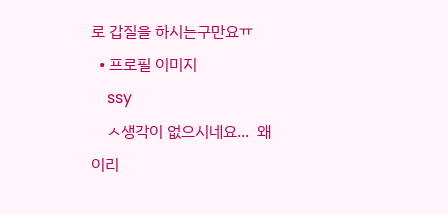로 갑질을 하시는구만요ㅠ
  • 프로필 이미지
    ssy
    ㅅ생각이 없으시네요...  왜이리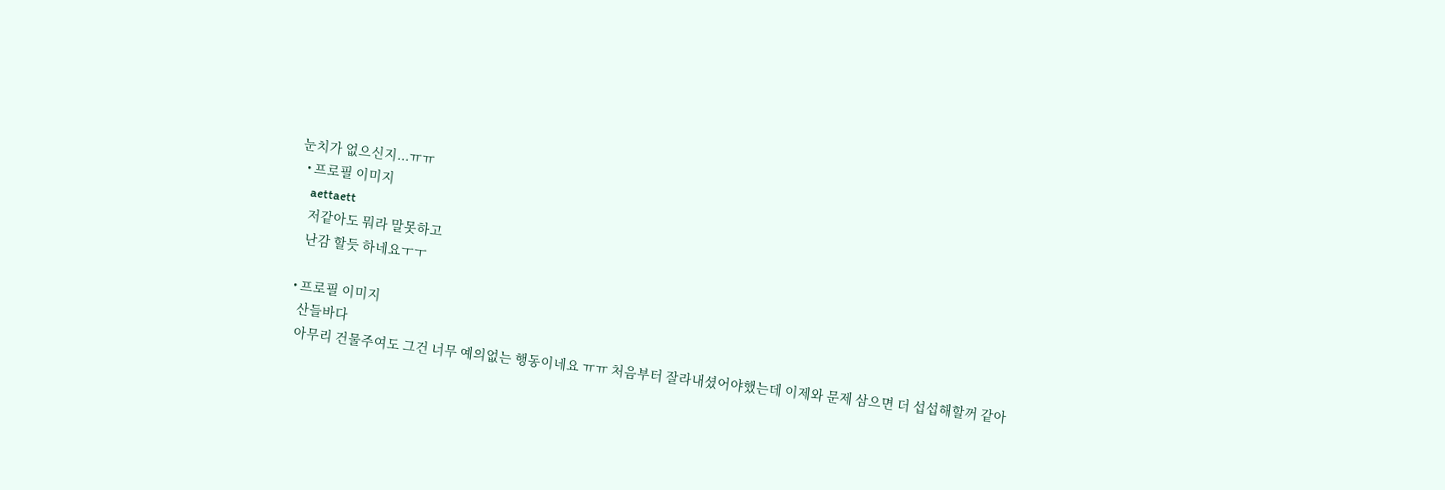눈치가 없으신지...ㅠㅠ
  • 프로필 이미지
    aettaett
    저같아도 뭐라 말못하고
    난감 할듯 하네요ㅜㅜ

  • 프로필 이미지
    산들바다
    아무리 건물주여도 그건 너무 예의없는 행동이네요 ㅠㅠ 처음부터 잘라내셨어야했는데 이제와 문제 삼으면 더 섭섭해할꺼 같아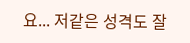요... 저같은 성격도 잘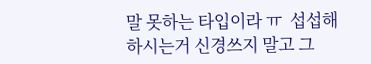말 못하는 타입이라 ㅠ  섭섭해하시는거 신경쓰지 말고 그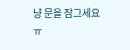냥 문을 잠그세요 ㅠ